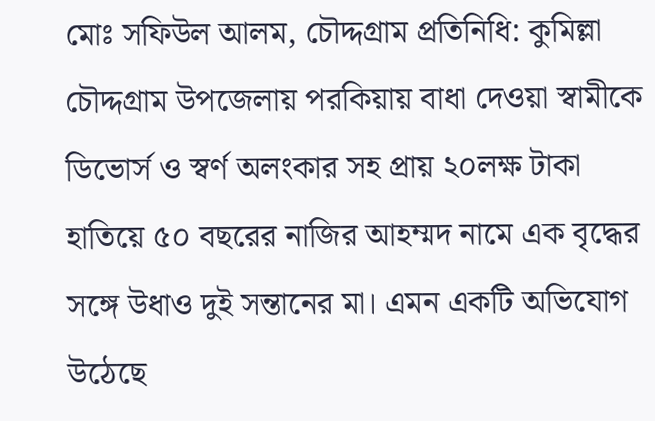মোঃ সফিউল আলম, চৌদ্দগ্রাম প্রতিনিধি: কুমিল্লা চৌদ্দগ্রাম উপজেলায় পরকিয়ায় বাধা দেওয়া স্বামীকে ডিভোর্স ও স্বর্ণ অলংকার সহ প্রায় ২০লক্ষ টাকা হাতিয়ে ৫০ বছরের নাজির আহম্মদ নামে এক বৃদ্ধের সঙ্গে উধাও দুই সন্তানের মা। এমন একটি অভিযোগ উঠেছে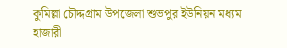কুমিল্লা চৌদ্দগ্রাম উপজেলা শুভপুর ইউনিয়ন মধ্যম হাজারী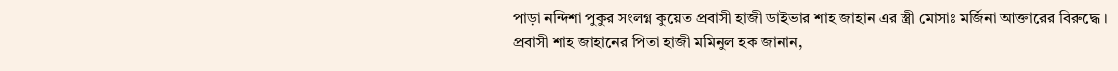পাড়া নন্দিশা পুকুর সংলগ্ন কুয়েত প্রবাসী হাজী ডাইভার শাহ জাহান এর স্ত্রী মোসাঃ মর্জিনা আক্তারের বিরুদ্ধে ।
প্রবাসী শাহ জাহানের পিতা হাজী মমিনুল হক জানান,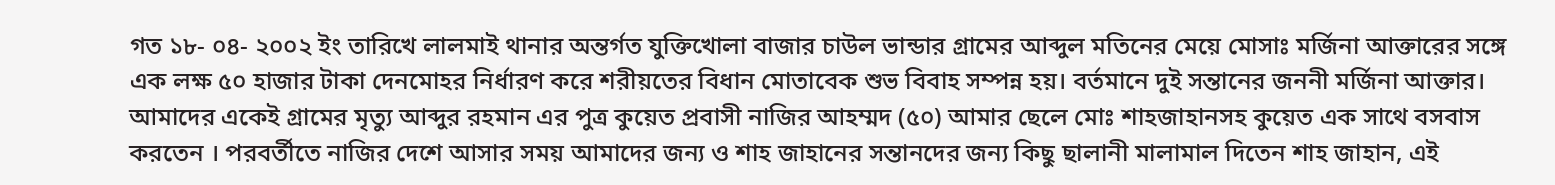গত ১৮- ০৪- ২০০২ ইং তারিখে লালমাই থানার অন্তর্গত যুক্তিখোলা বাজার চাউল ভান্ডার গ্রামের আব্দুল মতিনের মেয়ে মোসাঃ মর্জিনা আক্তারের সঙ্গে এক লক্ষ ৫০ হাজার টাকা দেনমোহর নির্ধারণ করে শরীয়তের বিধান মোতাবেক শুভ বিবাহ সম্পন্ন হয়। বর্তমানে দুই সন্তানের জননী মর্জিনা আক্তার। আমাদের একেই গ্রামের মৃত্যু আব্দুর রহমান এর পুত্র কুয়েত প্রবাসী নাজির আহম্মদ (৫০) আমার ছেলে মোঃ শাহজাহানসহ কুয়েত এক সাথে বসবাস করতেন । পরবর্তীতে নাজির দেশে আসার সময় আমাদের জন্য ও শাহ জাহানের সন্তানদের জন্য কিছু ছালানী মালামাল দিতেন শাহ জাহান, এই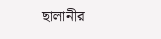ছালানীর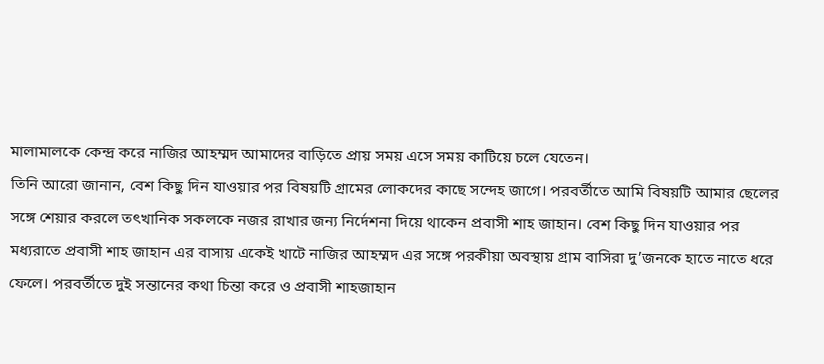মালামালকে কেন্দ্র করে নাজির আহম্মদ আমাদের বাড়িতে প্রায় সময় এসে সময় কাটিয়ে চলে যেতেন।
তিনি আরো জানান, বেশ কিছু দিন যাওয়ার পর বিষয়টি গ্রামের লোকদের কাছে সন্দেহ জাগে। পরবর্তীতে আমি বিষয়টি আমার ছেলের সঙ্গে শেয়ার করলে তৎখানিক সকলকে নজর রাখার জন্য নির্দেশনা দিয়ে থাকেন প্রবাসী শাহ জাহান। বেশ কিছু দিন যাওয়ার পর মধ্যরাতে প্রবাসী শাহ জাহান এর বাসায় একেই খাটে নাজির আহম্মদ এর সঙ্গে পরকীয়া অবস্থায় গ্রাম বাসিরা দু’জনকে হাতে নাতে ধরে ফেলে। পরবর্তীতে দুই সন্তানের কথা চিন্তা করে ও প্রবাসী শাহজাহান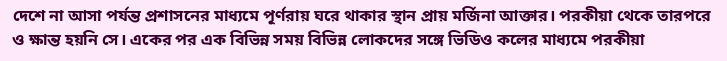দেশে না আসা পর্যন্ত প্রশাসনের মাধ্যমে পূর্ণরায় ঘরে থাকার স্থান প্রায় মর্জিনা আক্তার। পরকীয়া থেকে তারপরে ও ক্ষান্ত হয়নি সে। একের পর এক বিভিন্ন সময় বিভিন্ন লোকদের সঙ্গে ভিডিও কলের মাধ্যমে পরকীয়া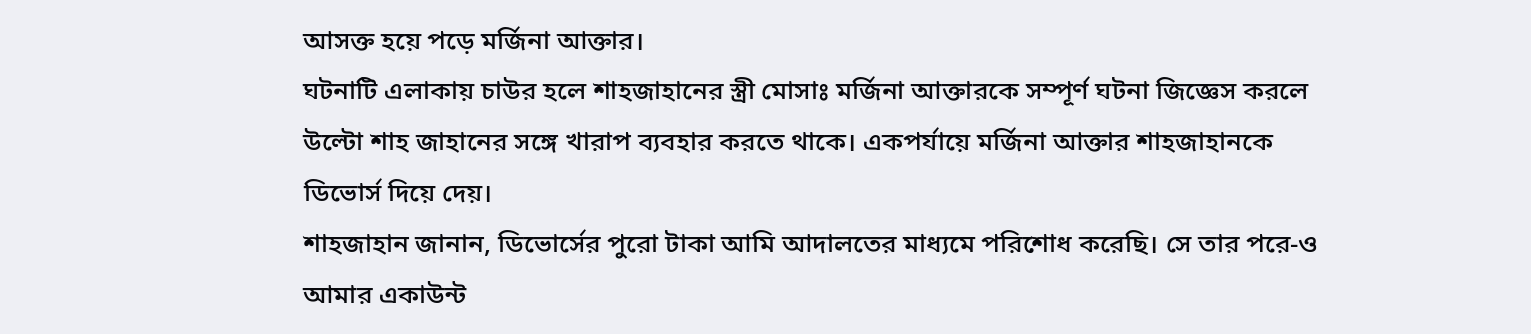আসক্ত হয়ে পড়ে মর্জিনা আক্তার।
ঘটনাটি এলাকায় চাউর হলে শাহজাহানের স্ত্রী মোসাঃ মর্জিনা আক্তারকে সম্পূর্ণ ঘটনা জিজ্ঞেস করলে উল্টো শাহ জাহানের সঙ্গে খারাপ ব্যবহার করতে থাকে। একপর্যায়ে মর্জিনা আক্তার শাহজাহানকে ডিভোর্স দিয়ে দেয়।
শাহজাহান জানান, ডিভোর্সের পুরো টাকা আমি আদালতের মাধ্যমে পরিশোধ করেছি। সে তার পরে-ও আমার একাউন্ট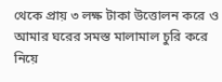থেকে প্রায় ৩ লক্ষ টাকা উত্তোলন করে ও আমার ঘরের সমস্ত মালামাল চুরি করে নিয়ে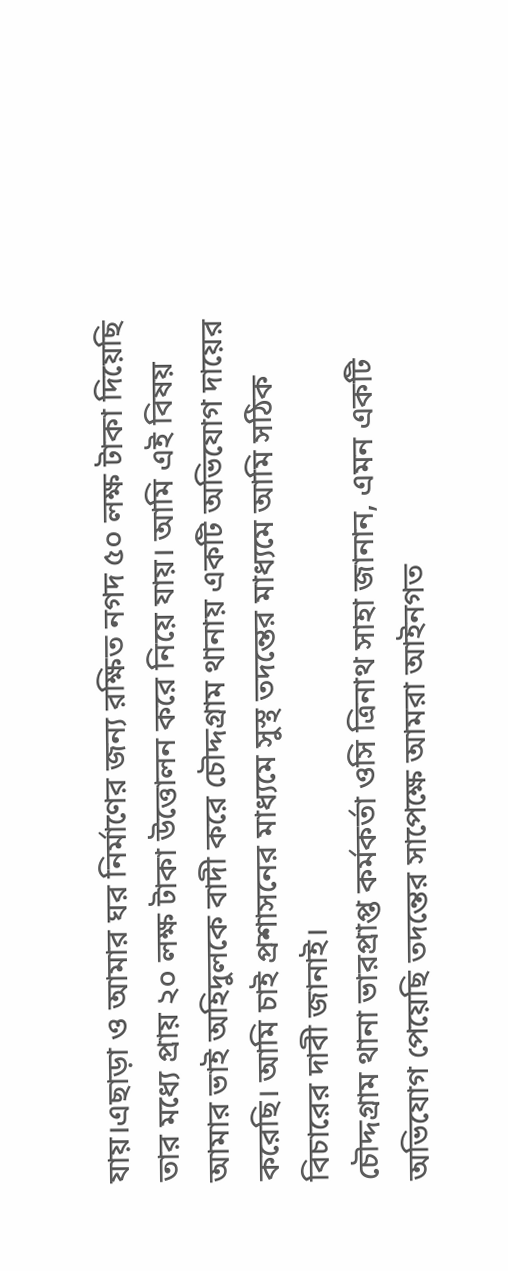যায়।এছাড়া ও আমার ঘর নির্মাণের জন্য রক্ষিত নগদ ৫০ লক্ষ টাকা দিয়েছি তার মধ্যে প্রায় ২০ লক্ষ টাকা উত্তোলন করে নিয়ে যায়। আমি এই বিষয় আমার ভাই অহিদুলকে বাদী করে চৌদ্দগ্রাম থানায় একটি অভিযোগ দায়ের করেছি। আমি চাই প্রশাসনের মাধ্যমে সুস্থ তদন্তের মাধ্যমে আমি সঠিক বিচারের দাবী জানাই।
চৌদ্দগ্রাম থানা ভারপ্রাপ্ত কর্মকর্তা ওসি ত্রিনাথ সাহা জানান, এমন একটি অভিযোগ পেয়েছি তদন্তের সাপেক্ষে আমরা আইনগত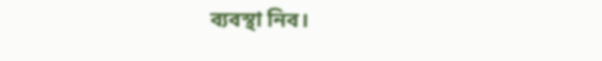ব্যবস্থা নিব।